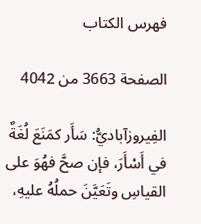فهرس الكتاب

الصفحة 3663 من 4042

الفِيروزآباديُّ: سَأَر كمَنَعَ لُغَةٌ في أَسْأَرَ، فإن صحَّ فهُوَ على القياسِ وتَعَيَّنَ حملُهُ عليهِ،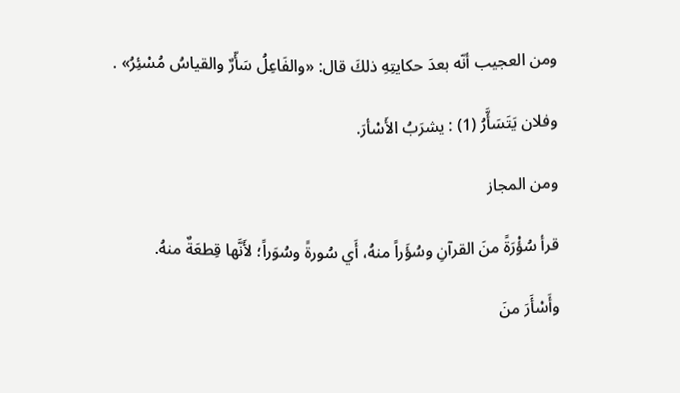ومن العجيب أنّه بعدَ حكايتِهِ ذلكَ قال: «والفَاعِلُ سَأّرٌ والقياسُ مُسْئِرُ» .

وفلان يَتَسَأَّرُ (1) : يشرَبُ الأَسْأرَ.

ومن المجاز

قرأ سُؤْرَةً منَ القرآنِ وسُؤَراً منهُ، أَي سُورةً وسُوَراً؛ لأَنَّها قِطعَةٌ منهُ.

وأَسْأَرَ منَ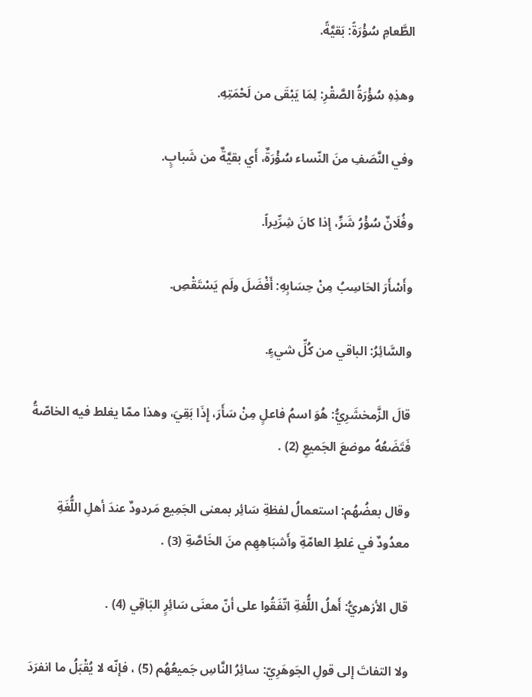الطَّعامِ سُؤْرَةً: بَقيَّةً.

وهذِهِ سُؤْرَةُ الصَّقْرِ: لِمَا يَبْقَى من لَحْمَتِهِ.

وفي النَّصَفِ منَ النّساء سُؤْرَةٌ، أَي بقيَّةٌ من شَبابٍ.

وفُلَانٌ سُؤْرُ شَرٍّ، إذا كانَ شِرِّيراً.

وأَسْأَرَ الحَاسِبُ مِنْ حِسَابِهِ: أَفْضَلَ ولَم يَسْتَقْصِ.

والسَّائِرُ: الباقي من كُلِّ شيءٍ.

قالَ الزَّمخشَرِيُّ: هُوَ اسمُ فاعلٍ مِنْ سَأَرَ، إِذَا بَقِيَ، وهذا ممّا يغلط فيه الخاصّةُ فَتَضَعُهُ موضعَ الجَميعِ (2) .

وقال بعضُهُم: استعمالُ لفظةِ سَائِر بمعنى الجَمِيع مَردودٌ عندَ أهلِ اللُّغَةِ معدُودٌ في غلطِ العامّةِ وأَشبَاهِهِم منَ الخَاصَّةِ (3) .

قال الأزهريُّ: أَهلُ اللُّغةِ اتّفَقُوا على أنّ معنَى سَائِرٍ البَاقِي (4) .

ولا التفاتَ إلى قولِ الجَوهَرِيّ: سائِرُ النَّاسِ جَميعُهُم (5) ، فإنّه لا يُقْبَلُ ما انفرَدَ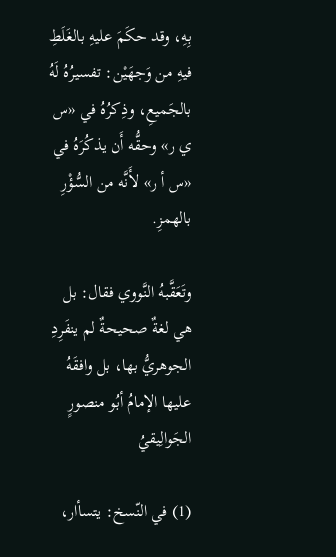بِهِ، وقد حكَمَ عليهِ بالغَلَطِ فيهِ من وَجهَيْن: تفسيرُهُ لَهُ بالجَميعِ، وذِكرُهُ في «س ي ر» وحقُّه أَن يذكُرَهُ في «س أ ر» لأَنَّه من السُّؤْرِ بالهمزِ.

وتَعَقَّبهُ النَّووي فقال: بل هي لغةٌ صحيحةٌ لم ينفَرِدِ الجوهريُّ بها، بل وافقَهُ عليها الإمامُ أبُو منصورٍ الجَوالِيقيُ

(1) في النّسخ: يتسأار،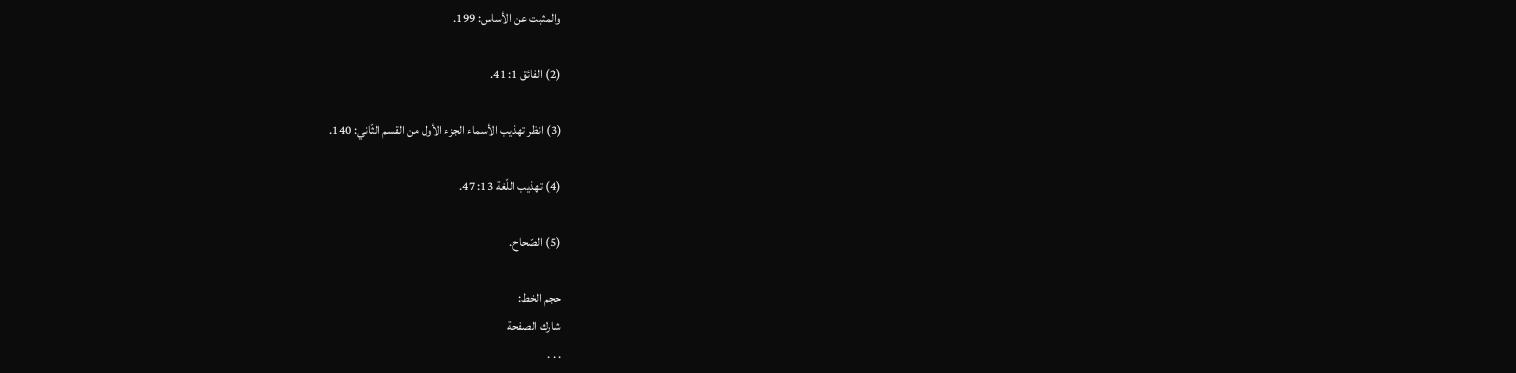والمثبت عن الأساس: 199.

(2) الفائق 1: 41.

(3) انظر تهذيب الأسماء الجزء الأول من القسم الثّاني: 140.

(4) تهذيب اللّغة 13: 47.

(5) الصّحاح.

حجم الخط:
شارك الصفحة
. . .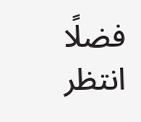فضلًا انتظر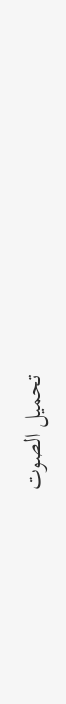تحميل الصوت